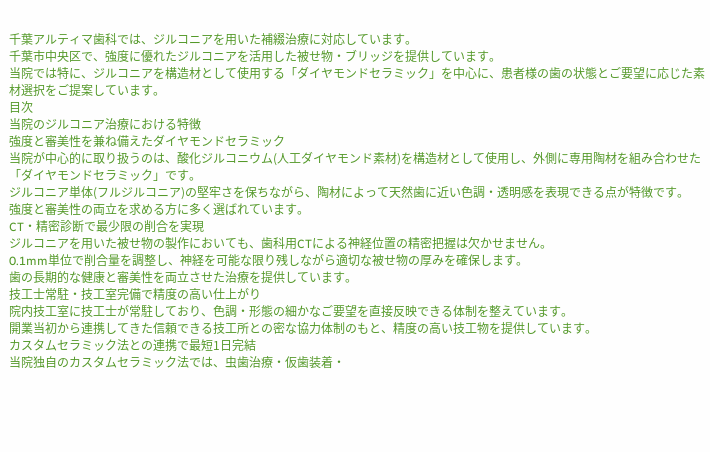千葉アルティマ歯科では、ジルコニアを用いた補綴治療に対応しています。
千葉市中央区で、強度に優れたジルコニアを活用した被せ物・ブリッジを提供しています。
当院では特に、ジルコニアを構造材として使用する「ダイヤモンドセラミック」を中心に、患者様の歯の状態とご要望に応じた素材選択をご提案しています。
目次
当院のジルコニア治療における特徴
強度と審美性を兼ね備えたダイヤモンドセラミック
当院が中心的に取り扱うのは、酸化ジルコニウム(人工ダイヤモンド素材)を構造材として使用し、外側に専用陶材を組み合わせた「ダイヤモンドセラミック」です。
ジルコニア単体(フルジルコニア)の堅牢さを保ちながら、陶材によって天然歯に近い色調・透明感を表現できる点が特徴です。
強度と審美性の両立を求める方に多く選ばれています。
CT・精密診断で最少限の削合を実現
ジルコニアを用いた被せ物の製作においても、歯科用CTによる神経位置の精密把握は欠かせません。
0.1mm単位で削合量を調整し、神経を可能な限り残しながら適切な被せ物の厚みを確保します。
歯の長期的な健康と審美性を両立させた治療を提供しています。
技工士常駐・技工室完備で精度の高い仕上がり
院内技工室に技工士が常駐しており、色調・形態の細かなご要望を直接反映できる体制を整えています。
開業当初から連携してきた信頼できる技工所との密な協力体制のもと、精度の高い技工物を提供しています。
カスタムセラミック法との連携で最短1日完結
当院独自のカスタムセラミック法では、虫歯治療・仮歯装着・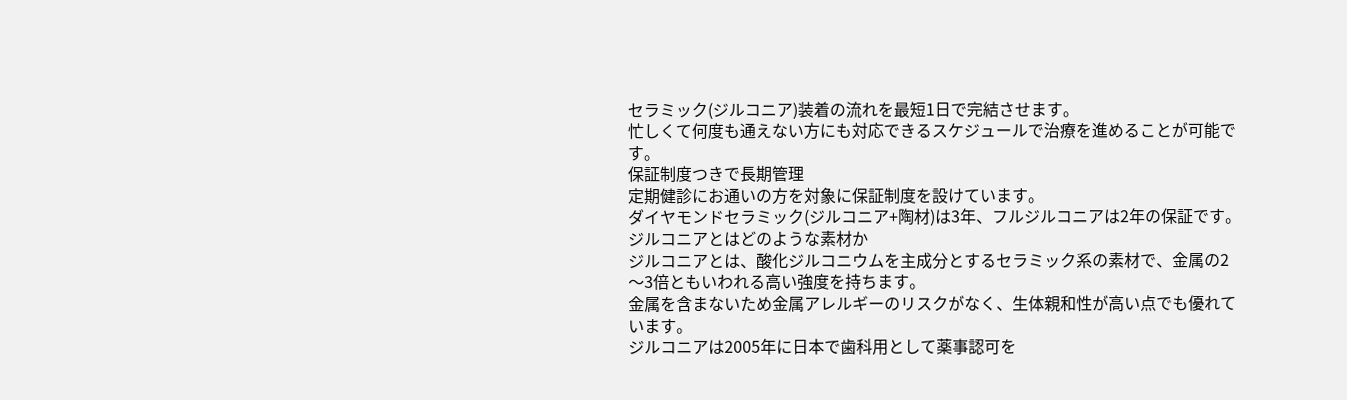セラミック(ジルコニア)装着の流れを最短1日で完結させます。
忙しくて何度も通えない方にも対応できるスケジュールで治療を進めることが可能です。
保証制度つきで長期管理
定期健診にお通いの方を対象に保証制度を設けています。
ダイヤモンドセラミック(ジルコニア+陶材)は3年、フルジルコニアは2年の保証です。
ジルコニアとはどのような素材か
ジルコニアとは、酸化ジルコニウムを主成分とするセラミック系の素材で、金属の2〜3倍ともいわれる高い強度を持ちます。
金属を含まないため金属アレルギーのリスクがなく、生体親和性が高い点でも優れています。
ジルコニアは2005年に日本で歯科用として薬事認可を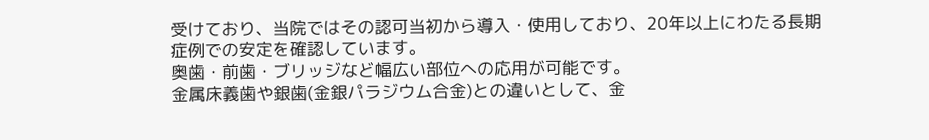受けており、当院ではその認可当初から導入・使用しており、20年以上にわたる長期症例での安定を確認しています。
奥歯・前歯・ブリッジなど幅広い部位への応用が可能です。
金属床義歯や銀歯(金銀パラジウム合金)との違いとして、金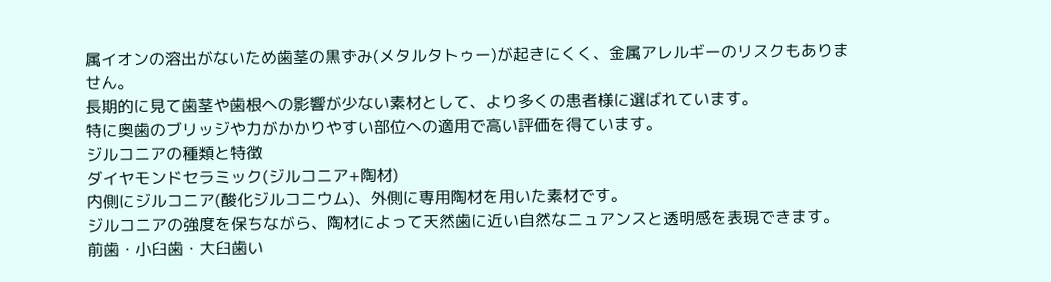属イオンの溶出がないため歯茎の黒ずみ(メタルタトゥー)が起きにくく、金属アレルギーのリスクもありません。
長期的に見て歯茎や歯根への影響が少ない素材として、より多くの患者様に選ばれています。
特に奥歯のブリッジや力がかかりやすい部位への適用で高い評価を得ています。
ジルコニアの種類と特徴
ダイヤモンドセラミック(ジルコニア+陶材)
内側にジルコニア(酸化ジルコニウム)、外側に専用陶材を用いた素材です。
ジルコニアの強度を保ちながら、陶材によって天然歯に近い自然なニュアンスと透明感を表現できます。
前歯・小臼歯・大臼歯い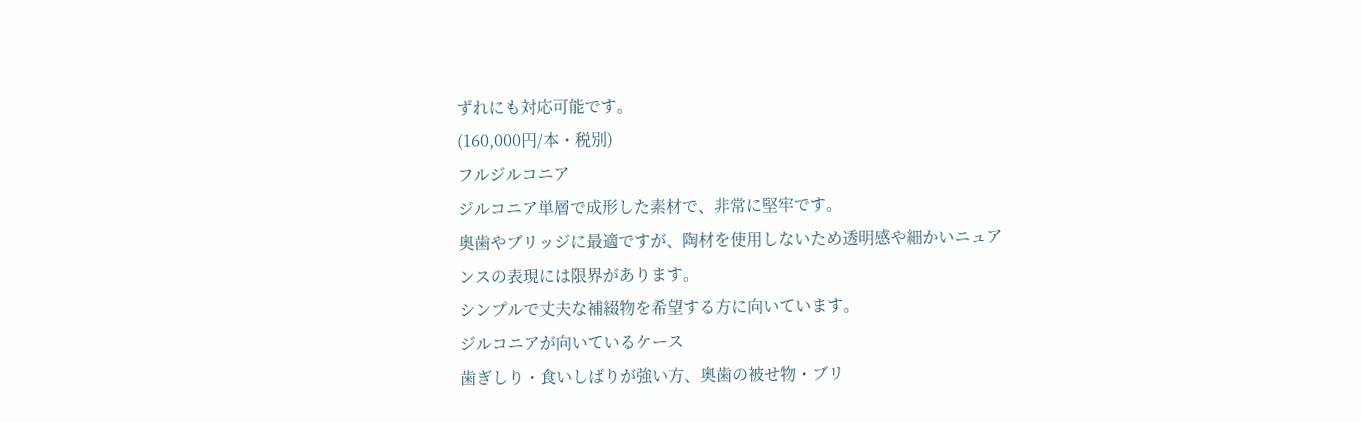ずれにも対応可能です。
(160,000円/本・税別)
フルジルコニア
ジルコニア単層で成形した素材で、非常に堅牢です。
奥歯やブリッジに最適ですが、陶材を使用しないため透明感や細かいニュアンスの表現には限界があります。
シンプルで丈夫な補綴物を希望する方に向いています。
ジルコニアが向いているケース
歯ぎしり・食いしばりが強い方、奥歯の被せ物・ブリ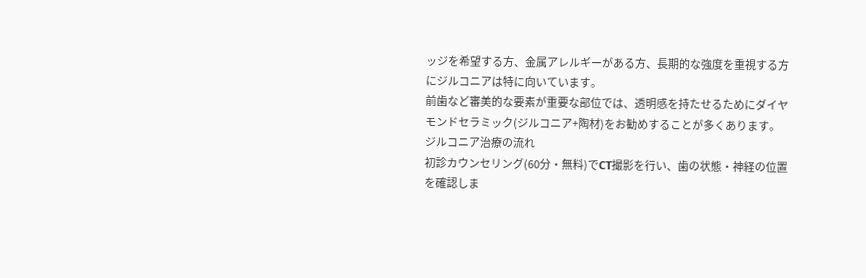ッジを希望する方、金属アレルギーがある方、長期的な強度を重視する方にジルコニアは特に向いています。
前歯など審美的な要素が重要な部位では、透明感を持たせるためにダイヤモンドセラミック(ジルコニア+陶材)をお勧めすることが多くあります。
ジルコニア治療の流れ
初診カウンセリング(60分・無料)でCT撮影を行い、歯の状態・神経の位置を確認しま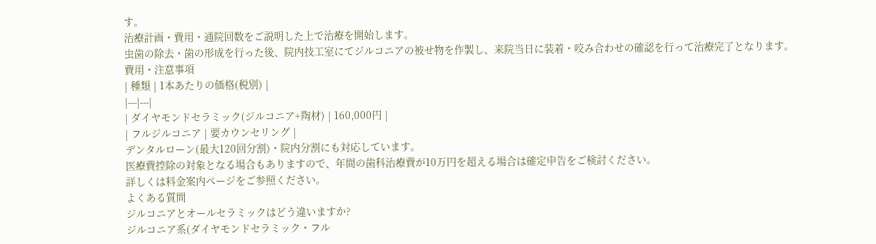す。
治療計画・費用・通院回数をご説明した上で治療を開始します。
虫歯の除去・歯の形成を行った後、院内技工室にてジルコニアの被せ物を作製し、来院当日に装着・咬み合わせの確認を行って治療完了となります。
費用・注意事項
| 種類 | 1本あたりの価格(税別) |
|---|---|
| ダイヤモンドセラミック(ジルコニア+陶材) | 160,000円 |
| フルジルコニア | 要カウンセリング |
デンタルローン(最大120回分割)・院内分割にも対応しています。
医療費控除の対象となる場合もありますので、年間の歯科治療費が10万円を超える場合は確定申告をご検討ください。
詳しくは料金案内ページをご参照ください。
よくある質問
ジルコニアとオールセラミックはどう違いますか?
ジルコニア系(ダイヤモンドセラミック・フル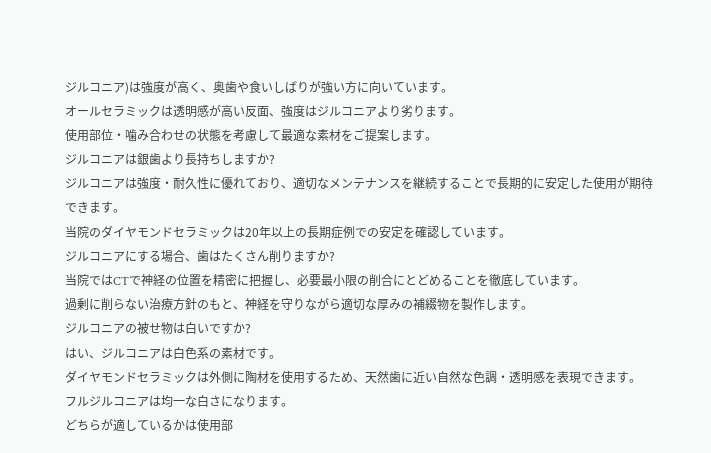ジルコニア)は強度が高く、奥歯や食いしばりが強い方に向いています。
オールセラミックは透明感が高い反面、強度はジルコニアより劣ります。
使用部位・噛み合わせの状態を考慮して最適な素材をご提案します。
ジルコニアは銀歯より長持ちしますか?
ジルコニアは強度・耐久性に優れており、適切なメンテナンスを継続することで長期的に安定した使用が期待できます。
当院のダイヤモンドセラミックは20年以上の長期症例での安定を確認しています。
ジルコニアにする場合、歯はたくさん削りますか?
当院ではCTで神経の位置を精密に把握し、必要最小限の削合にとどめることを徹底しています。
過剰に削らない治療方針のもと、神経を守りながら適切な厚みの補綴物を製作します。
ジルコニアの被せ物は白いですか?
はい、ジルコニアは白色系の素材です。
ダイヤモンドセラミックは外側に陶材を使用するため、天然歯に近い自然な色調・透明感を表現できます。
フルジルコニアは均一な白さになります。
どちらが適しているかは使用部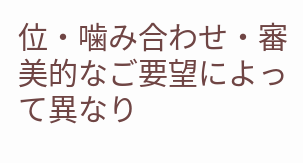位・噛み合わせ・審美的なご要望によって異なり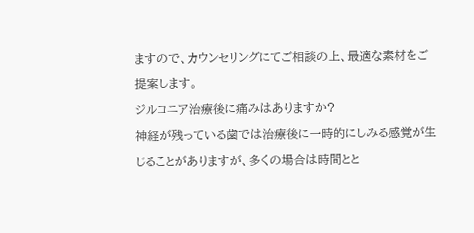ますので、カウンセリングにてご相談の上、最適な素材をご提案します。
ジルコニア治療後に痛みはありますか?
神経が残っている歯では治療後に一時的にしみる感覚が生じることがありますが、多くの場合は時間とと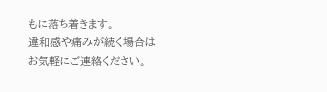もに落ち着きます。
違和感や痛みが続く場合はお気軽にご連絡ください。